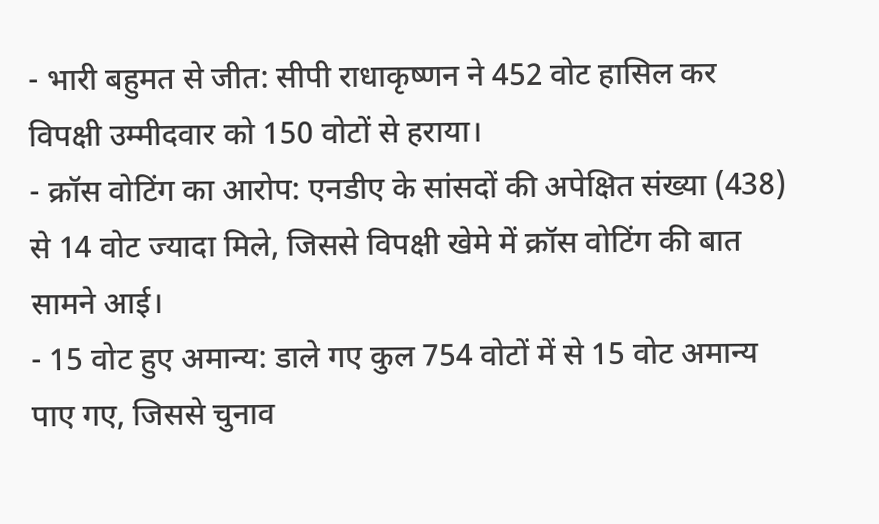- भारी बहुमत से जीत: सीपी राधाकृष्णन ने 452 वोट हासिल कर विपक्षी उम्मीदवार को 150 वोटों से हराया।
- क्रॉस वोटिंग का आरोप: एनडीए के सांसदों की अपेक्षित संख्या (438) से 14 वोट ज्यादा मिले, जिससे विपक्षी खेमे में क्रॉस वोटिंग की बात सामने आई।
- 15 वोट हुए अमान्य: डाले गए कुल 754 वोटों में से 15 वोट अमान्य पाए गए, जिससे चुनाव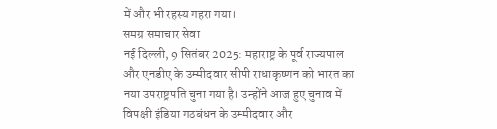में और भी रहस्य गहरा गया।
समग्र समाचार सेवा
नई दिल्ली, 9 सितंबर 2025: महाराष्ट्र के पूर्व राज्यपाल और एनडीए के उम्मीदवार सीपी राधाकृष्णन को भारत का नया उपराष्ट्रपति चुना गया है। उन्होंने आज हुए चुनाव में विपक्षी इंडिया गठबंधन के उम्मीदवार और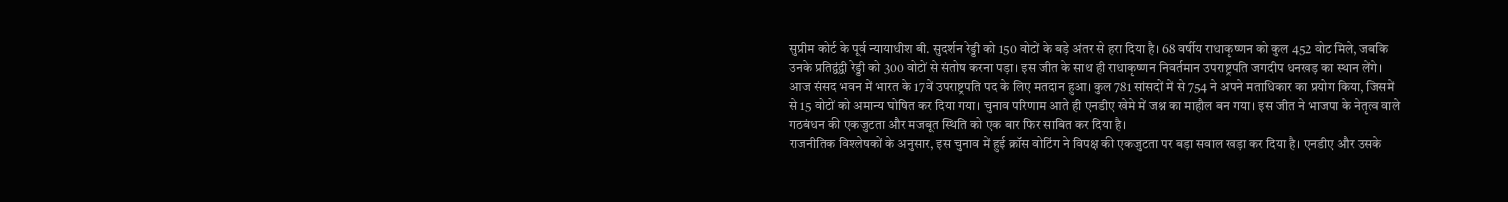सुप्रीम कोर्ट के पूर्व न्यायाधीश बी. सुदर्शन रेड्डी को 150 वोटों के बड़े अंतर से हरा दिया है। 68 वर्षीय राधाकृष्णन को कुल 452 वोट मिले, जबकि उनके प्रतिद्वंद्वी रेड्डी को 300 वोटों से संतोष करना पड़ा। इस जीत के साथ ही राधाकृष्णन निवर्तमान उपराष्ट्रपति जगदीप धनखड़ का स्थान लेंगे।
आज संसद भवन में भारत के 17वें उपराष्ट्रपति पद के लिए मतदान हुआ। कुल 781 सांसदों में से 754 ने अपने मताधिकार का प्रयोग किया, जिसमें से 15 वोटों को अमान्य घोषित कर दिया गया। चुनाव परिणाम आते ही एनडीए खेमे में जश्न का माहौल बन गया। इस जीत ने भाजपा के नेतृत्व वाले गठबंधन की एकजुटता और मजबूत स्थिति को एक बार फिर साबित कर दिया है।
राजनीतिक विश्लेषकों के अनुसार, इस चुनाव में हुई क्रॉस वोटिंग ने विपक्ष की एकजुटता पर बड़ा सवाल खड़ा कर दिया है। एनडीए और उसके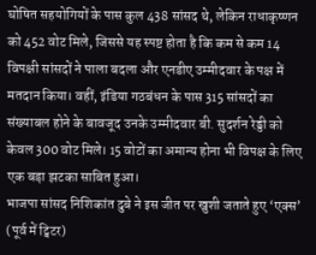घोषित सहयोगियों के पास कुल 438 सांसद थे, लेकिन राधाकृष्णन को 452 वोट मिले, जिससे यह स्पष्ट होता है कि कम से कम 14 विपक्षी सांसदों ने पाला बदला और एनडीए उम्मीदवार के पक्ष में मतदान किया। वहीं, इंडिया गठबंधन के पास 315 सांसदों का संख्याबल होने के बावजूद उनके उम्मीदवार बी. सुदर्शन रेड्डी को केवल 300 वोट मिले। 15 वोटों का अमान्य होना भी विपक्ष के लिए एक बड़ा झटका साबित हुआ।
भाजपा सांसद निशिकांत दुबे ने इस जीत पर खुशी जताते हुए ‘एक्स’ (पूर्व में ट्विटर)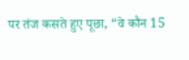पर तंज कसते हुए पूछा, “वे कौन 15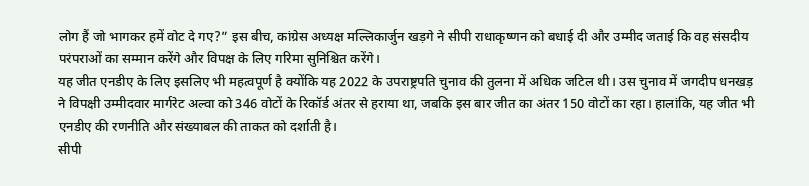लोग हैं जो भागकर हमें वोट दे गए?” इस बीच, कांग्रेस अध्यक्ष मल्लिकार्जुन खड़गे ने सीपी राधाकृष्णन को बधाई दी और उम्मीद जताई कि वह संसदीय परंपराओं का सम्मान करेंगे और विपक्ष के लिए गरिमा सुनिश्चित करेंगे।
यह जीत एनडीए के लिए इसलिए भी महत्वपूर्ण है क्योंकि यह 2022 के उपराष्ट्रपति चुनाव की तुलना में अधिक जटिल थी। उस चुनाव में जगदीप धनखड़ ने विपक्षी उम्मीदवार मार्गरेट अल्वा को 346 वोटों के रिकॉर्ड अंतर से हराया था, जबकि इस बार जीत का अंतर 150 वोटों का रहा। हालांकि, यह जीत भी एनडीए की रणनीति और संख्याबल की ताकत को दर्शाती है।
सीपी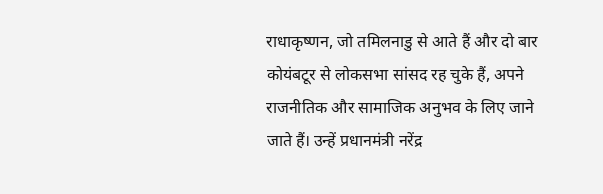राधाकृष्णन, जो तमिलनाडु से आते हैं और दो बार कोयंबटूर से लोकसभा सांसद रह चुके हैं, अपने राजनीतिक और सामाजिक अनुभव के लिए जाने जाते हैं। उन्हें प्रधानमंत्री नरेंद्र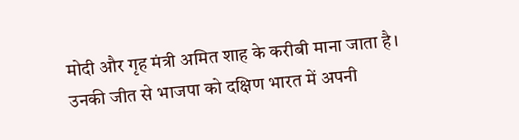मोदी और गृह मंत्री अमित शाह के करीबी माना जाता है। उनकी जीत से भाजपा को दक्षिण भारत में अपनी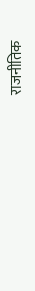राजनीतिक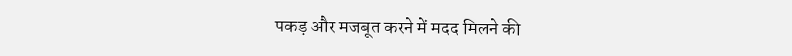पकड़ और मजबूत करने में मदद मिलने की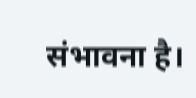संभावना है।